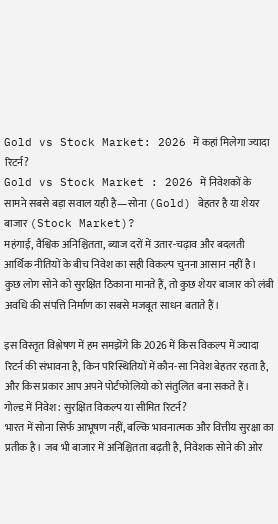Gold vs Stock Market: 2026 में कहां मिलेगा ज्यादा रिटर्न?
Gold vs Stock Market : 2026 में निवेशकों के सामने सबसे बड़ा सवाल यही है—सोना (Gold) बेहतर है या शेयर बाजार (Stock Market)?
महंगाई, वैश्विक अनिश्चितता, ब्याज दरों में उतार-चढ़ाव और बदलती आर्थिक नीतियों के बीच निवेश का सही विकल्प चुनना आसान नहीं है। कुछ लोग सोने को सुरक्षित ठिकाना मानते हैं, तो कुछ शेयर बाजार को लंबी अवधि की संपत्ति निर्माण का सबसे मजबूत साधन बताते हैं।

इस विस्तृत विश्लेषण में हम समझेंगे कि 2026 में किस विकल्प में ज्यादा रिटर्न की संभावना है, किन परिस्थितियों में कौन-सा निवेश बेहतर रहता है, और किस प्रकार आप अपने पोर्टफोलियो को संतुलित बना सकते हैं।
गोल्ड में निवेश: सुरक्षित विकल्प या सीमित रिटर्न?
भारत में सोना सिर्फ आभूषण नहीं, बल्कि भावनात्मक और वित्तीय सुरक्षा का प्रतीक है। जब भी बाजार में अनिश्चितता बढ़ती है, निवेशक सोने की ओर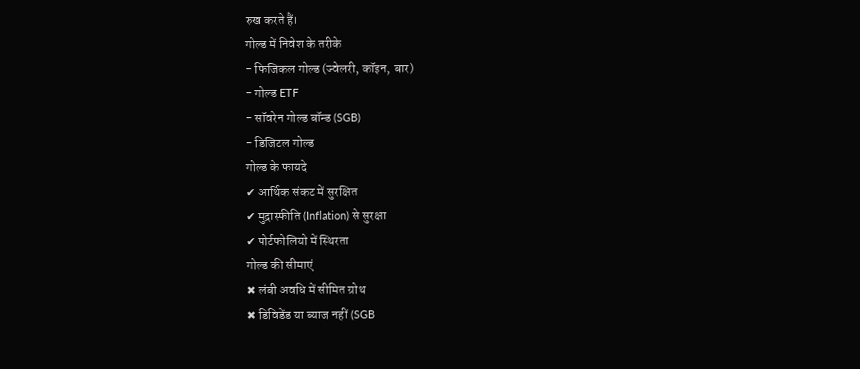रुख करते हैं।
गोल्ड में निवेश के तरीके
- फिजिकल गोल्ड (ज्वेलरी, कॉइन, बार)
- गोल्ड ETF
- सॉवरेन गोल्ड बॉन्ड (SGB)
- डिजिटल गोल्ड
गोल्ड के फायदे
✔ आर्थिक संकट में सुरक्षित
✔ मुद्रास्फीति (Inflation) से सुरक्षा
✔ पोर्टफोलियो में स्थिरता
गोल्ड की सीमाएं
✖ लंबी अवधि में सीमित ग्रोथ
✖ डिविडेंड या ब्याज नहीं (SGB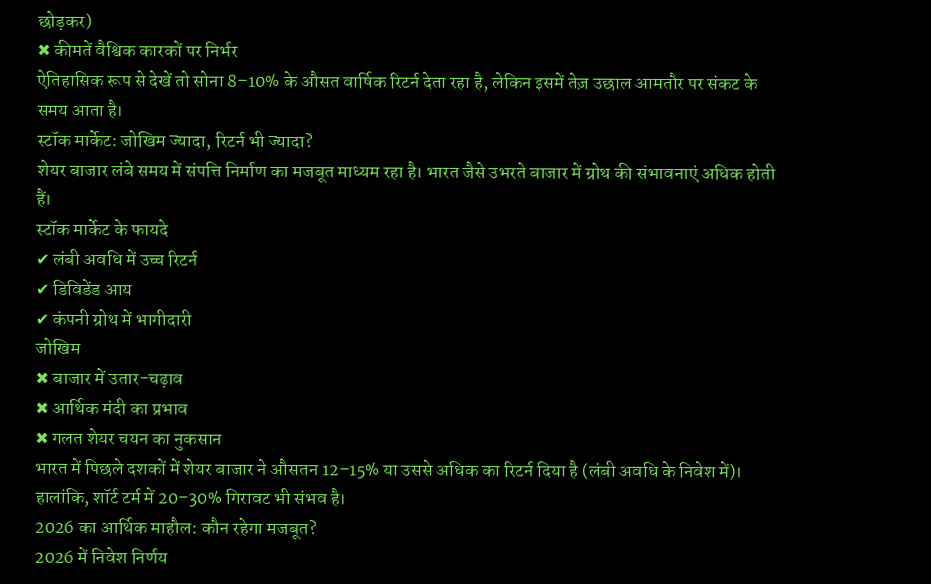छोड़कर)
✖ कीमतें वैश्विक कारकों पर निर्भर
ऐतिहासिक रूप से देखें तो सोना 8–10% के औसत वार्षिक रिटर्न देता रहा है, लेकिन इसमें तेज़ उछाल आमतौर पर संकट के समय आता है।
स्टॉक मार्केट: जोखिम ज्यादा, रिटर्न भी ज्यादा?
शेयर बाजार लंबे समय में संपत्ति निर्माण का मजबूत माध्यम रहा है। भारत जैसे उभरते बाजार में ग्रोथ की संभावनाएं अधिक होती हैं।
स्टॉक मार्केट के फायदे
✔ लंबी अवधि में उच्च रिटर्न
✔ डिविडेंड आय
✔ कंपनी ग्रोथ में भागीदारी
जोखिम
✖ बाजार में उतार-चढ़ाव
✖ आर्थिक मंदी का प्रभाव
✖ गलत शेयर चयन का नुकसान
भारत में पिछले दशकों में शेयर बाजार ने औसतन 12–15% या उससे अधिक का रिटर्न दिया है (लंबी अवधि के निवेश में)। हालांकि, शॉर्ट टर्म में 20–30% गिरावट भी संभव है।
2026 का आर्थिक माहौल: कौन रहेगा मजबूत?
2026 में निवेश निर्णय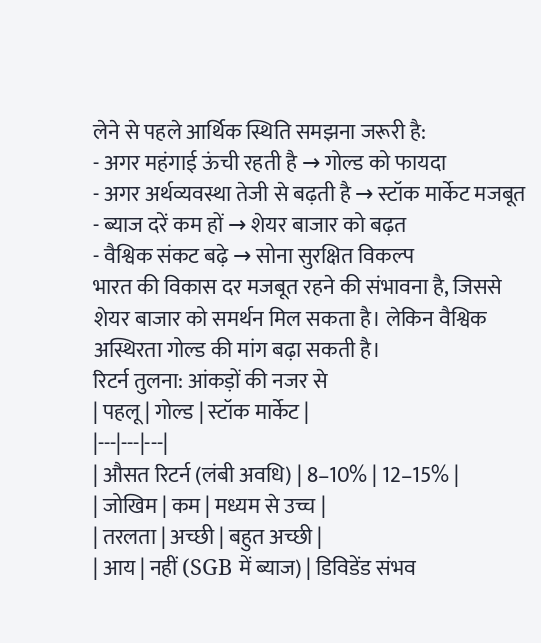लेने से पहले आर्थिक स्थिति समझना जरूरी है:
- अगर महंगाई ऊंची रहती है → गोल्ड को फायदा
- अगर अर्थव्यवस्था तेजी से बढ़ती है → स्टॉक मार्केट मजबूत
- ब्याज दरें कम हों → शेयर बाजार को बढ़त
- वैश्विक संकट बढ़े → सोना सुरक्षित विकल्प
भारत की विकास दर मजबूत रहने की संभावना है, जिससे शेयर बाजार को समर्थन मिल सकता है। लेकिन वैश्विक अस्थिरता गोल्ड की मांग बढ़ा सकती है।
रिटर्न तुलना: आंकड़ों की नजर से
| पहलू | गोल्ड | स्टॉक मार्केट |
|---|---|---|
| औसत रिटर्न (लंबी अवधि) | 8–10% | 12–15% |
| जोखिम | कम | मध्यम से उच्च |
| तरलता | अच्छी | बहुत अच्छी |
| आय | नहीं (SGB में ब्याज) | डिविडेंड संभव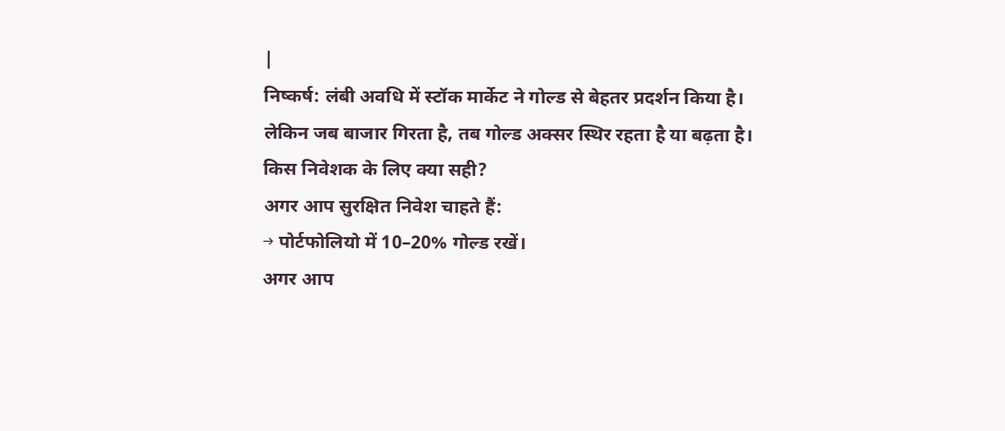|
निष्कर्ष: लंबी अवधि में स्टॉक मार्केट ने गोल्ड से बेहतर प्रदर्शन किया है।
लेकिन जब बाजार गिरता है, तब गोल्ड अक्सर स्थिर रहता है या बढ़ता है।
किस निवेशक के लिए क्या सही?
अगर आप सुरक्षित निवेश चाहते हैं:
→ पोर्टफोलियो में 10–20% गोल्ड रखें।
अगर आप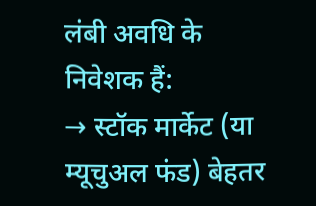लंबी अवधि के निवेशक हैं:
→ स्टॉक मार्केट (या म्यूचुअल फंड) बेहतर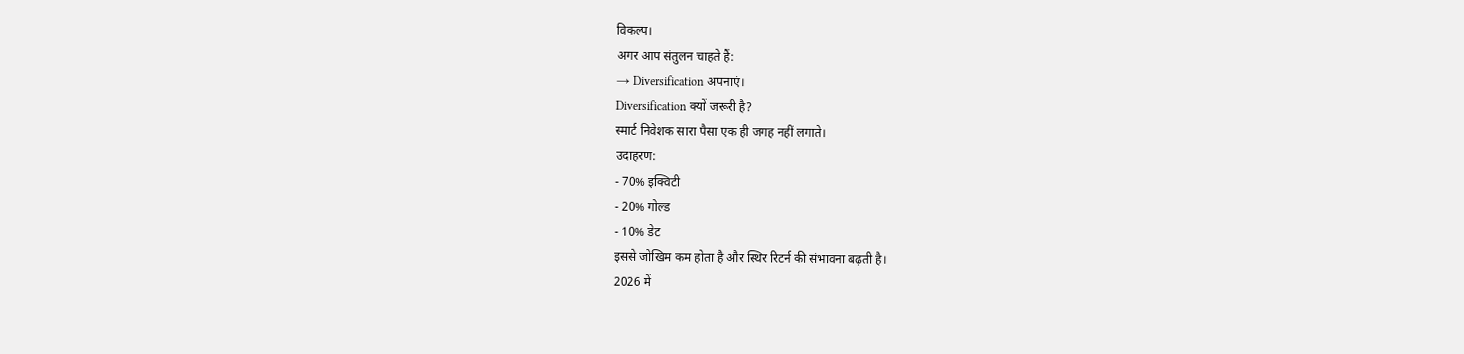विकल्प।
अगर आप संतुलन चाहते हैं:
→ Diversification अपनाएं।
Diversification क्यों जरूरी है?
स्मार्ट निवेशक सारा पैसा एक ही जगह नहीं लगाते।
उदाहरण:
- 70% इक्विटी
- 20% गोल्ड
- 10% डेट
इससे जोखिम कम होता है और स्थिर रिटर्न की संभावना बढ़ती है।
2026 में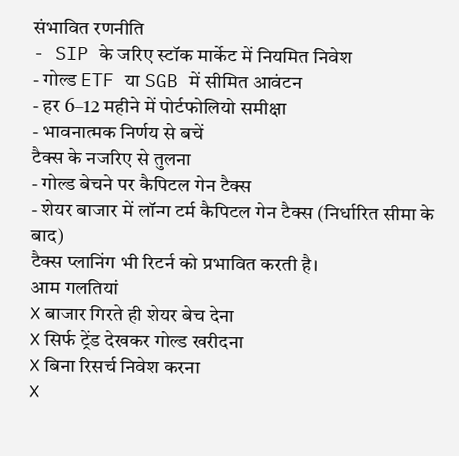संभावित रणनीति
- SIP के जरिए स्टॉक मार्केट में नियमित निवेश
- गोल्ड ETF या SGB में सीमित आवंटन
- हर 6–12 महीने में पोर्टफोलियो समीक्षा
- भावनात्मक निर्णय से बचें
टैक्स के नजरिए से तुलना
- गोल्ड बेचने पर कैपिटल गेन टैक्स
- शेयर बाजार में लॉन्ग टर्म कैपिटल गेन टैक्स (निर्धारित सीमा के बाद)
टैक्स प्लानिंग भी रिटर्न को प्रभावित करती है।
आम गलतियां
❌ बाजार गिरते ही शेयर बेच देना
❌ सिर्फ ट्रेंड देखकर गोल्ड खरीदना
❌ बिना रिसर्च निवेश करना
❌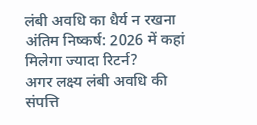लंबी अवधि का धैर्य न रखना
अंतिम निष्कर्ष: 2026 में कहां मिलेगा ज्यादा रिटर्न?
अगर लक्ष्य लंबी अवधि की संपत्ति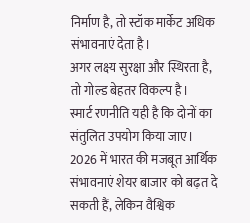निर्माण है, तो स्टॉक मार्केट अधिक संभावनाएं देता है।
अगर लक्ष्य सुरक्षा और स्थिरता है, तो गोल्ड बेहतर विकल्प है।
स्मार्ट रणनीति यही है कि दोनों का संतुलित उपयोग किया जाए।
2026 में भारत की मजबूत आर्थिक संभावनाएं शेयर बाजार को बढ़त दे सकती हैं, लेकिन वैश्विक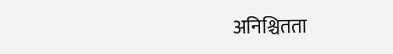अनिश्चितता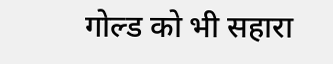गोल्ड को भी सहारा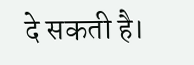दे सकती है।